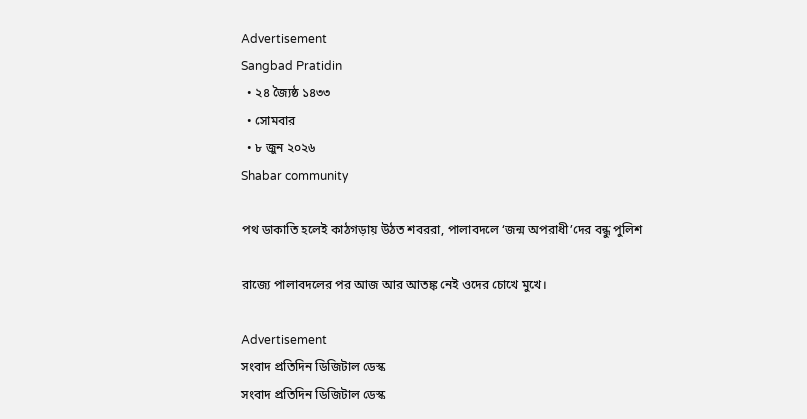Advertisement
Sangbad Pratidin
  • ২৪ জ্যৈষ্ঠ ১৪৩৩
  • সোমবার
  • ৮ জুন ২০২৬
Shabar community

পথ ডাকাতি হলেই কাঠগড়ায় উঠত শবররা, পালাবদলে ‘জন্ম অপরাধী’দের বন্ধু পুলিশ

রাজ্যে পালাবদলের পর আজ আর আতঙ্ক নেই ওদের চোখে মুখে।

Advertisement
সংবাদ প্রতিদিন ডিজিটাল ডেস্ক
সংবাদ প্রতিদিন ডিজিটাল ডেস্ক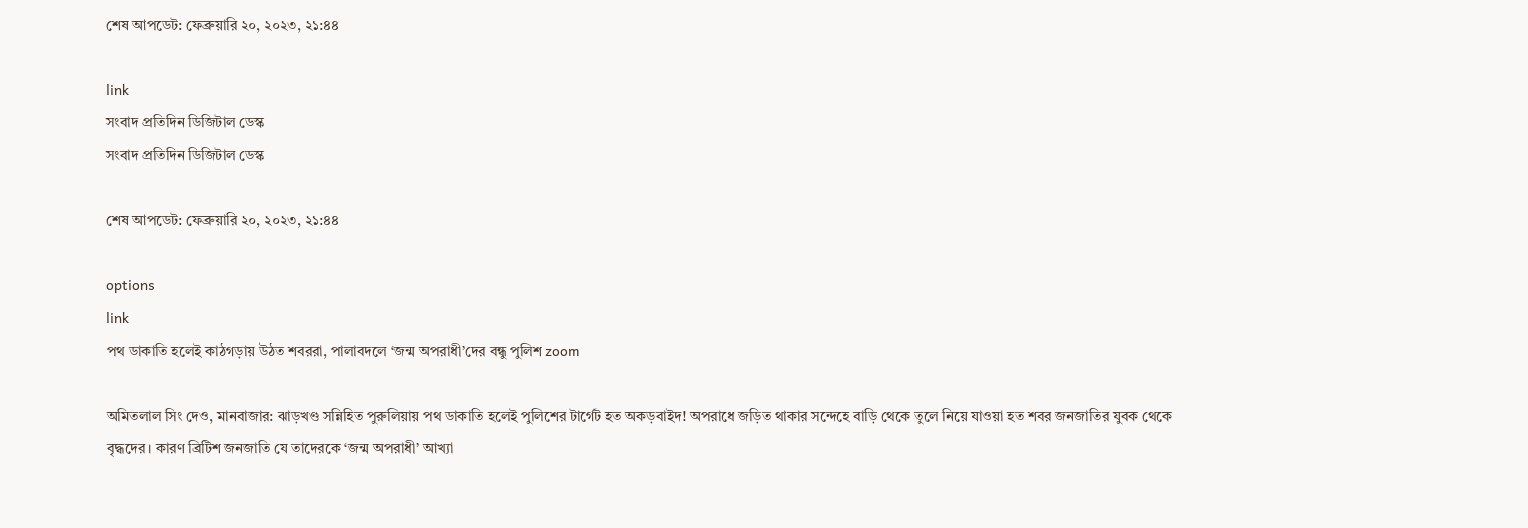শেষ আপডেট: ফেব্রুয়ারি ২০, ২০২৩, ২১:৪৪

link
সংবাদ প্রতিদিন ডিজিটাল ডেস্ক
সংবাদ প্রতিদিন ডিজিটাল ডেস্ক

শেষ আপডেট: ফেব্রুয়ারি ২০, ২০২৩, ২১:৪৪

options
link
পথ ডাকাতি হলেই কাঠগড়ায় উঠত শবররা, পালাবদলে ‘জন্ম অপরাধী’দের বন্ধু পুলিশ zoom

অমিতলাল সিং দেও, মানবাজার: ঝাড়খণ্ড সন্নিহিত পুরুলিয়ায় পথ ডাকাতি হলেই পুলিশের টার্গেট হত অকড়বাইদ! অপরাধে জড়িত থাকার সন্দেহে বাড়ি থেকে তুলে নিয়ে যাওয়া হত শবর জনজাতির যুবক থেকে বৃদ্ধদের। কারণ ব্রিটিশ জনজাতি যে তাদেরকে ‘জন্ম অপরাধী’ আখ্যা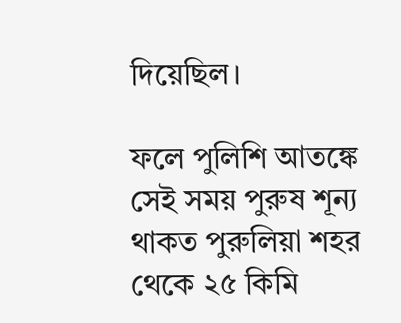দিয়েছিল।

ফলে পুলিশি আতঙ্কে সেই সময় পুরুষ শূন্য থাকত পুরুলিয়া শহর থেকে ২৫ কিমি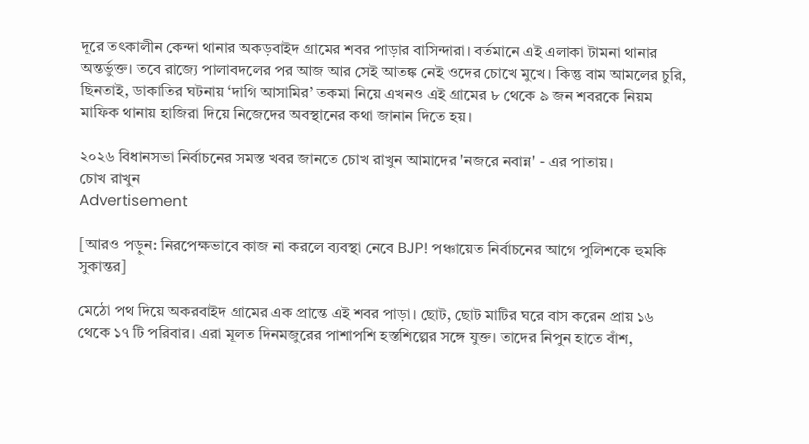দূরে তৎকালীন কেন্দা থানার অকড়বাইদ গ্রামের শবর পাড়ার বাসিন্দারা। বর্তমানে এই এলাকা টামনা থানার অন্তর্ভুক্ত। তবে রাজ্যে পালাবদলের পর আজ আর সেই আতঙ্ক নেই ওদের চোখে মুখে। কিন্তু বাম আমলের চুরি, ছিনতাই, ডাকাতির ঘটনায় ‘দাগি আসামির’ তকমা নিয়ে এখনও এই গ্রামের ৮ থেকে ৯ জন শবরকে নিয়ম মাফিক থানায় হাজিরা দিয়ে নিজেদের অবস্থানের কথা জানান দিতে হয়।

২০২৬ বিধানসভা নির্বাচনের সমস্ত খবর জানতে চোখ রাখুন আমাদের 'নজরে নবান্ন' - এর পাতায়।
চোখ রাখুন
Advertisement

[আরও পড়ুন: নিরপেক্ষভাবে কাজ না করলে ব্যবস্থা নেবে BJP! পঞ্চায়েত নির্বাচনের আগে পুলিশকে হুমকি সুকান্তর]

মেঠো পথ দিয়ে অকরবাইদ গ্রামের এক প্রান্তে এই শবর পাড়া। ছোট, ছোট মাটির ঘরে বাস করেন প্রায় ১৬ থেকে ১৭ টি পরিবার। এরা মূলত দিনমজুরের পাশাপশি হস্তশিল্পের সঙ্গে যুক্ত। তাদের নিপুন হাতে বাঁশ,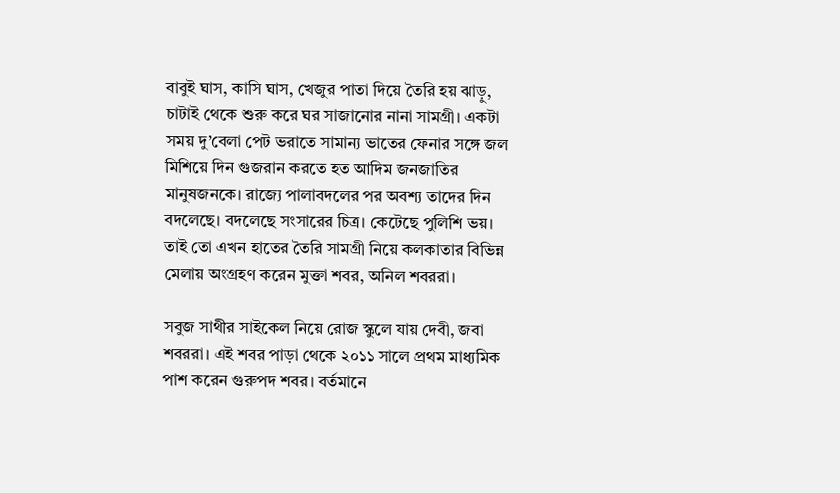বাবুই ঘাস, কাসি ঘাস, খেজুর পাতা দিয়ে তৈরি হয় ঝাড়ু, চাটাই থেকে শুরু করে ঘর সাজানোর নানা সামগ্রী। একটা সময় দু’বেলা পেট ভরাতে সামান্য ভাতের ফেনার সঙ্গে জল মিশিয়ে দিন গুজরান করতে হত আদিম জনজাতির মানুষজনকে। রাজ্যে পালাবদলের পর অবশ্য তাদের দিন বদলেছে। বদলেছে সংসারের চিত্র। কেটেছে পুলিশি ভয়। তাই তো এখন হাতের তৈরি সামগ্রী নিয়ে কলকাতার বিভিন্ন মেলায় অংগ্রহণ করেন মুক্তা শবর, অনিল শবররা।

সবুজ সাথীর সাইকেল নিয়ে রোজ স্কুলে যায় দেবী, জবা শবররা। এই শবর পাড়া থেকে ২০১১ সালে প্রথম মাধ্যমিক পাশ করেন গুরুপদ শবর। বর্তমানে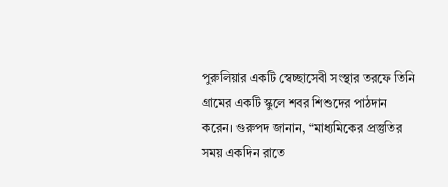পুরুলিয়ার একটি স্বেচ্ছাসেবী সংস্থার তরফে তিনি গ্রামের একটি স্কুলে শবর শিশুদের পাঠদান করেন। গুরুপদ জানান, “মাধ্যমিকের প্রস্তুতির সময় একদিন রাতে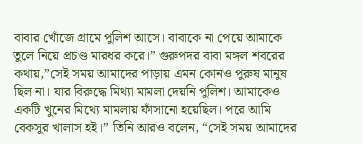বাবার খোঁজে গ্রামে পুলিশ আসে। বাবাকে না পেয়ে আমাকে তুলে নিয়ে প্রচণ্ড মারধর করে।” গুরুপদর বাবা মঙ্গল শবরের কথায়,”সেই সময় আমাদের পাড়ায় এমন কোনও পুরুষ মানুষ ছিল না। যার বিরুদ্ধে মিথ্যা মামলা দেয়নি পুলিশ। আমাকেও একটি খুনের মিথ্যে মামলায় ফাঁসানো হয়েছিল। পরে আমি বেকসুর খালাস হই।” তিনি আরও বলেন, “সেই সময় আমাদের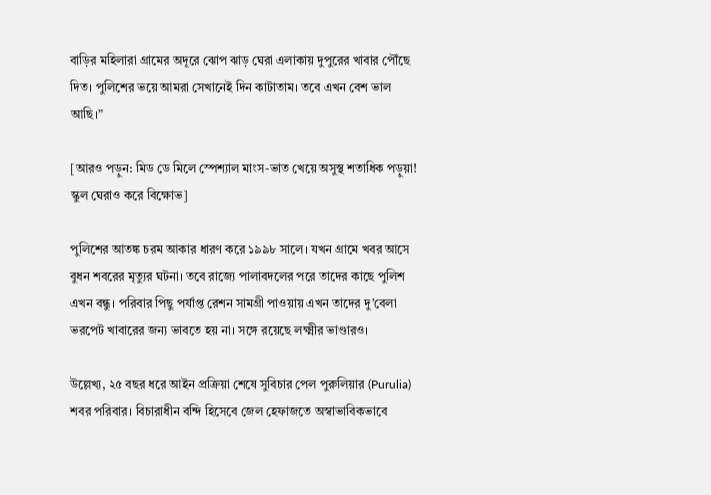বাড়ির মহিলারা গ্রামের অদূরে ঝোপ ঝাড় ঘেরা এলাকায় দুপুরের খাবার পৌঁছে দিত। পুলিশের ভয়ে আমরা সেখানেই দিন কাটাতাম। তবে এখন বেশ ভাল আছি।”

[আরও পড়ুন: মিড ডে মিলে স্পেশ্যাল মাংস-ভাত খেয়ে অসুস্থ শতাধিক পড়ুয়া! স্কুল ঘেরাও করে বিক্ষোভ]

পুলিশের আতঙ্ক চরম আকার ধারণ করে ১৯৯৮ সালে। যখন গ্রামে খবর আসে বুধন শবরের মৃত্যুর ঘটনা। তবে রাজ্যে পালাবদলের পরে তাদের কাছে পুলিশ এখন বন্ধু। পরিবার পিছু পর্যাপ্ত রেশন সামগ্রী পাওয়ায় এখন তাদের দু’বেলা ভরপেট খাবারের জন্য ভাবতে হয় না। সঙ্গে রয়েছে লক্ষ্মীর ভাণ্ডারও।

উল্লেখ্য, ২৫ বছর ধরে আইন প্রক্রিয়া শেষে সুবিচার পেল পুরুলিয়ার (Purulia) শবর পরিবার। বিচারাধীন বন্দি হিসেবে জেল হেফাজতে অস্বাভাবিকভাবে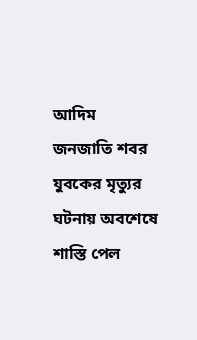আদিম জনজাতি শবর যুবকের মৃত্যুর ঘটনায় অবশেষে শাস্তি পেল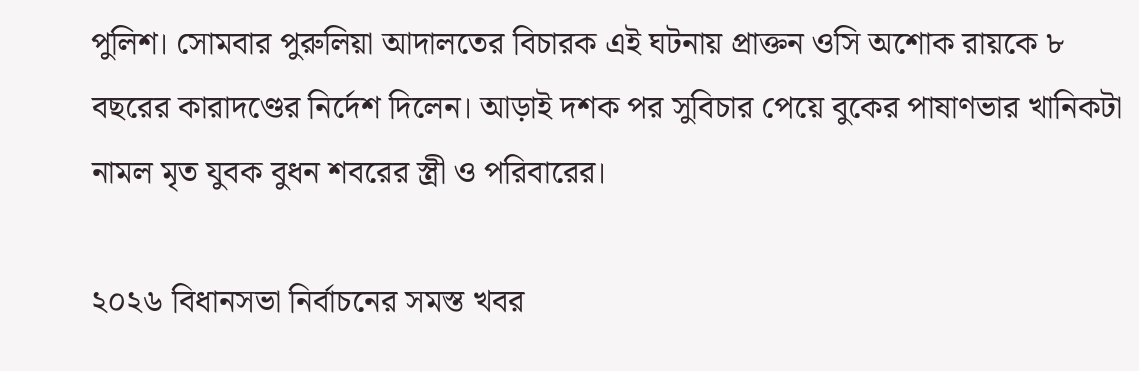পুলিশ। সোমবার পুরুলিয়া আদালতের বিচারক এই ঘটনায় প্রাক্তন ওসি অশোক রায়কে ৮ বছরের কারাদণ্ডের নির্দেশ দিলেন। আড়াই দশক পর সুবিচার পেয়ে বুকের পাষাণভার খানিকটা নামল মৃত যুবক বুধন শবরের স্ত্রী ও পরিবারের।

২০২৬ বিধানসভা নির্বাচনের সমস্ত খবর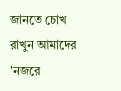জানতে চোখ রাখুন আমাদের 'নজরে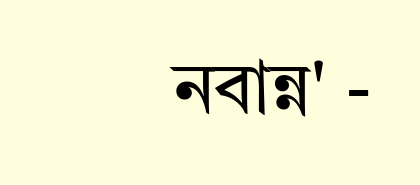নবান্ন' -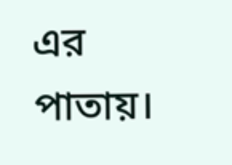এর পাতায়।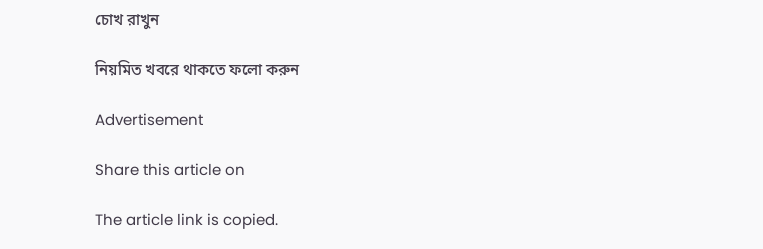চোখ রাখুন

নিয়মিত খবরে থাকতে ফলো করুন

Advertisement

Share this article on

The article link is copied.